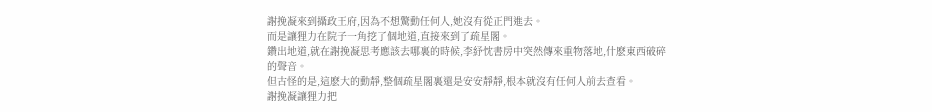謝挽凝來到攝政王府,因為不想驚動任何人,她沒有從正門進去。
而是讓狸力在院子一角挖了個地道,直接來到了疏星閣。
鑽出地道,就在謝挽凝思考應該去哪裏的時候,李紓忱書房中突然傳來重物落地,什麽東西破碎的聲音。
但古怪的是,這麽大的動靜,整個疏星閣裏還是安安靜靜,根本就沒有任何人前去查看。
謝挽凝讓狸力把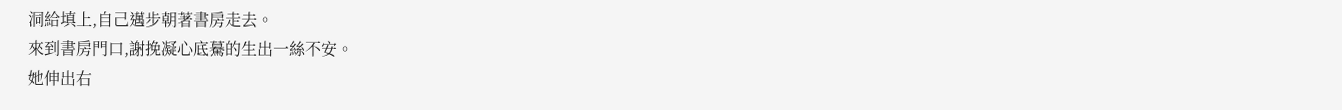洞給填上,自己邁步朝著書房走去。
來到書房門口,謝挽凝心底驀的生出一絲不安。
她伸出右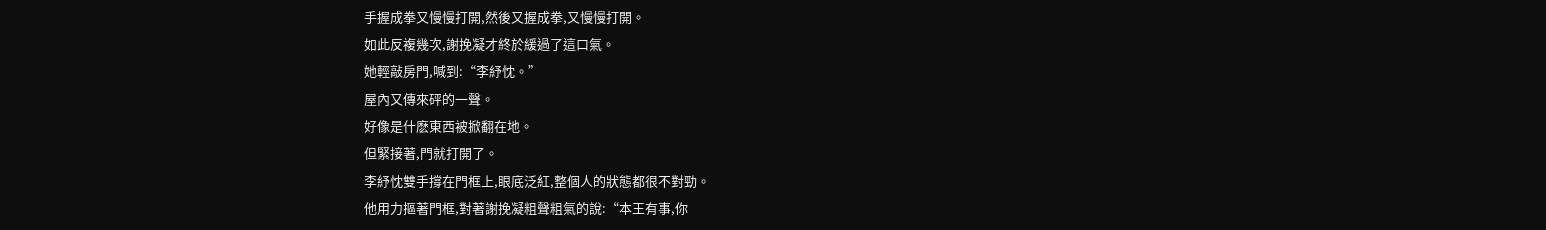手握成拳又慢慢打開,然後又握成拳,又慢慢打開。
如此反複幾次,謝挽凝才終於緩過了這口氣。
她輕敲房門,喊到:“李紓忱。”
屋內又傳來砰的一聲。
好像是什麽東西被掀翻在地。
但緊接著,門就打開了。
李紓忱雙手撐在門框上,眼底泛紅,整個人的狀態都很不對勁。
他用力摳著門框,對著謝挽凝粗聲粗氣的說:“本王有事,你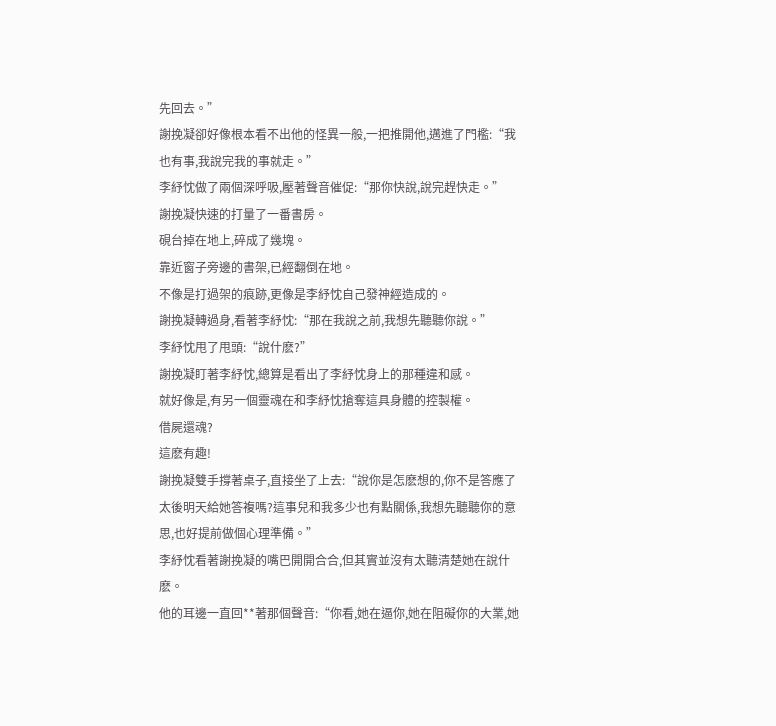先回去。”
謝挽凝卻好像根本看不出他的怪異一般,一把推開他,邁進了門檻:“我也有事,我說完我的事就走。”
李紓忱做了兩個深呼吸,壓著聲音催促:“那你快說,說完趕快走。”
謝挽凝快速的打量了一番書房。
硯台掉在地上,碎成了幾塊。
靠近窗子旁邊的書架,已經翻倒在地。
不像是打過架的痕跡,更像是李紓忱自己發神經造成的。
謝挽凝轉過身,看著李紓忱:“那在我說之前,我想先聽聽你說。”
李紓忱甩了甩頭:“說什麽?”
謝挽凝盯著李紓忱,總算是看出了李紓忱身上的那種違和感。
就好像是,有另一個靈魂在和李紓忱搶奪這具身體的控製權。
借屍還魂?
這麽有趣!
謝挽凝雙手撐著桌子,直接坐了上去:“說你是怎麽想的,你不是答應了太後明天給她答複嗎?這事兒和我多少也有點關係,我想先聽聽你的意思,也好提前做個心理準備。”
李紓忱看著謝挽凝的嘴巴開開合合,但其實並沒有太聽清楚她在說什麽。
他的耳邊一直回**著那個聲音:“你看,她在逼你,她在阻礙你的大業,她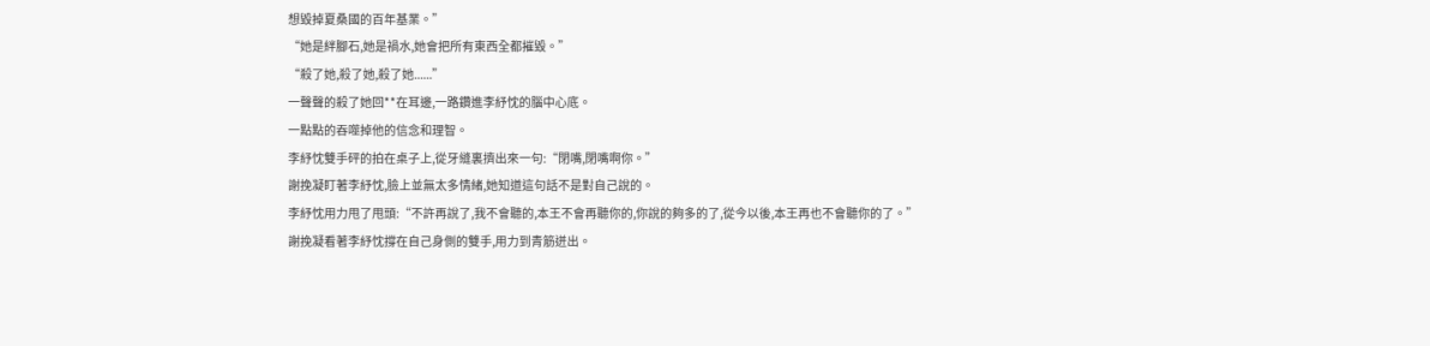想毀掉夏桑國的百年基業。”
“她是絆腳石,她是禍水,她會把所有東西全都摧毀。”
“殺了她,殺了她,殺了她......”
一聲聲的殺了她回**在耳邊,一路鑽進李紓忱的腦中心底。
一點點的吞噬掉他的信念和理智。
李紓忱雙手砰的拍在桌子上,從牙縫裏擠出來一句:“閉嘴,閉嘴啊你。”
謝挽凝盯著李紓忱,臉上並無太多情緒,她知道這句話不是對自己說的。
李紓忱用力甩了甩頭:“不許再說了,我不會聽的,本王不會再聽你的,你說的夠多的了,從今以後,本王再也不會聽你的了。”
謝挽凝看著李紓忱撐在自己身側的雙手,用力到青筋迸出。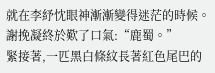就在李紓忱眼神漸漸變得迷茫的時候。
謝挽凝終於歎了口氣:“鹿蜀。”
緊接著,一匹黑白條紋長著紅色尾巴的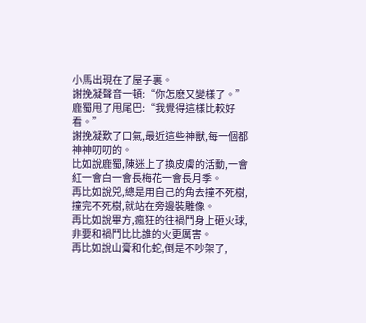小馬出現在了屋子裏。
謝挽凝聲音一頓:“你怎麽又變樣了。”
鹿蜀甩了甩尾巴:“我覺得這樣比較好看。”
謝挽凝歎了口氣,最近這些神獸,每一個都神神叨叨的。
比如說鹿蜀,陳迷上了換皮膚的活動,一會紅一會白一會長梅花一會長月季。
再比如說兕,總是用自己的角去撞不死樹,撞完不死樹,就站在旁邊裝雕像。
再比如說畢方,瘋狂的往禍鬥身上砸火球,非要和禍鬥比比誰的火更厲害。
再比如說山膏和化蛇,倒是不吵架了,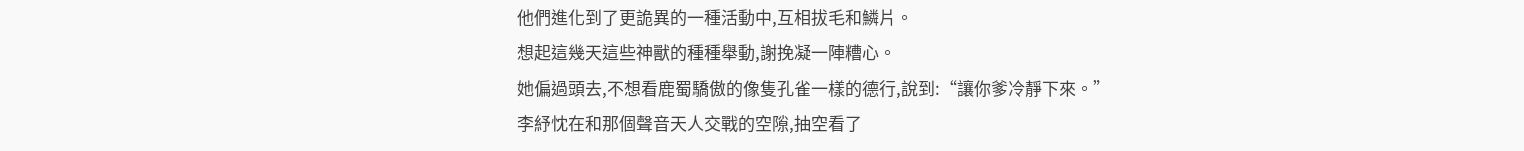他們進化到了更詭異的一種活動中,互相拔毛和鱗片。
想起這幾天這些神獸的種種舉動,謝挽凝一陣糟心。
她偏過頭去,不想看鹿蜀驕傲的像隻孔雀一樣的德行,說到:“讓你爹冷靜下來。”
李紓忱在和那個聲音天人交戰的空隙,抽空看了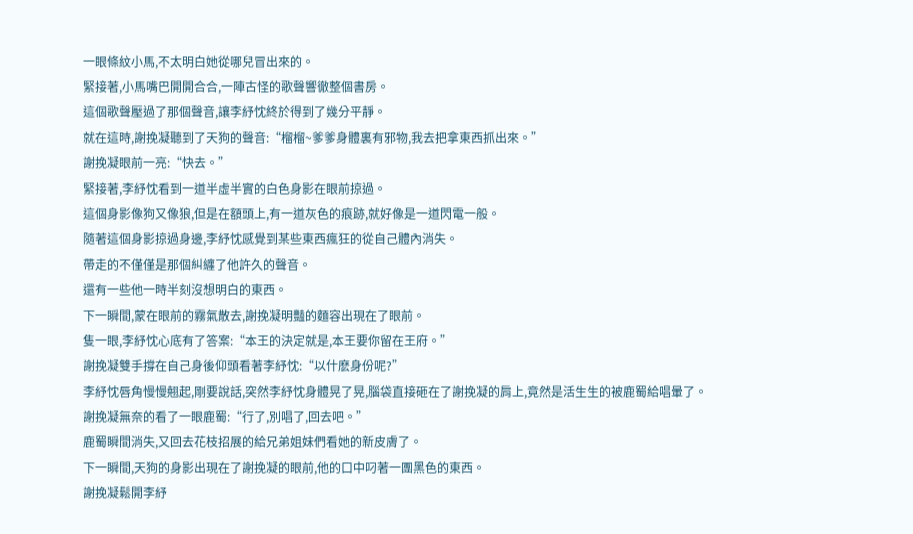一眼條紋小馬,不太明白她從哪兒冒出來的。
緊接著,小馬嘴巴開開合合,一陣古怪的歌聲響徹整個書房。
這個歌聲壓過了那個聲音,讓李紓忱終於得到了幾分平靜。
就在這時,謝挽凝聽到了天狗的聲音:“榴榴~爹爹身體裏有邪物,我去把拿東西抓出來。”
謝挽凝眼前一亮:“快去。”
緊接著,李紓忱看到一道半虛半實的白色身影在眼前掠過。
這個身影像狗又像狼,但是在額頭上,有一道灰色的痕跡,就好像是一道閃電一般。
隨著這個身影掠過身邊,李紓忱感覺到某些東西瘋狂的從自己體內消失。
帶走的不僅僅是那個糾纏了他許久的聲音。
還有一些他一時半刻沒想明白的東西。
下一瞬間,蒙在眼前的霧氣散去,謝挽凝明豔的麵容出現在了眼前。
隻一眼,李紓忱心底有了答案:“本王的決定就是,本王要你留在王府。”
謝挽凝雙手撐在自己身後仰頭看著李紓忱:“以什麽身份呢?”
李紓忱唇角慢慢翹起,剛要說話,突然李紓忱身體晃了晃,腦袋直接砸在了謝挽凝的肩上,竟然是活生生的被鹿蜀給唱暈了。
謝挽凝無奈的看了一眼鹿蜀:“行了,別唱了,回去吧。”
鹿蜀瞬間消失,又回去花枝招展的給兄弟姐妹們看她的新皮膚了。
下一瞬間,天狗的身影出現在了謝挽凝的眼前,他的口中叼著一團黑色的東西。
謝挽凝鬆開李紓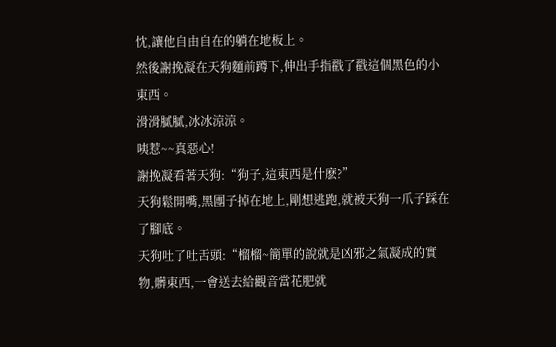忱,讓他自由自在的躺在地板上。
然後謝挽凝在天狗麵前蹲下,伸出手指戳了戳這個黑色的小東西。
滑滑膩膩,冰冰涼涼。
咦惹~~真惡心!
謝挽凝看著天狗:“狗子,這東西是什麽?”
天狗鬆開嘴,黑團子掉在地上,剛想逃跑,就被天狗一爪子踩在了腳底。
天狗吐了吐舌頭:“榴榴~簡單的說就是凶邪之氣凝成的實物,髒東西,一會送去給觀音當花肥就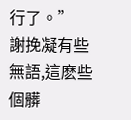行了。”
謝挽凝有些無語,這麽些個髒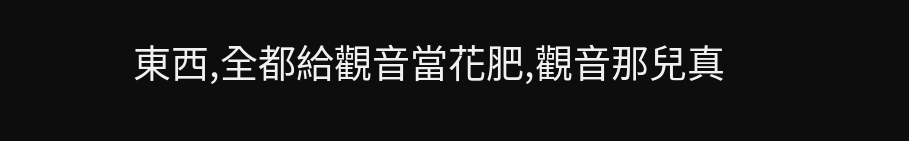東西,全都給觀音當花肥,觀音那兒真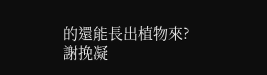的還能長出植物來?
謝挽凝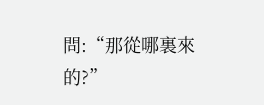問:“那從哪裏來的?”